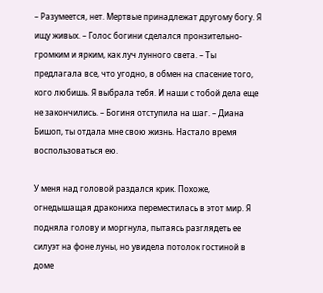– Разумеется, нет. Мертвые принадлежат другому богу. Я ищу живых. – Голос богини сделался пронзительно-громким и ярким, как луч лунного света. – Ты предлагала все, что угодно, в обмен на спасение того, кого любишь. Я выбрала тебя. И наши с тобой дела еще не закончились. – Богиня отступила на шаг. – Диана Бишоп, ты отдала мне свою жизнь. Настало время воспользоваться ею.

У меня над головой раздался крик. Похоже, огнедышащая дракониха переместилась в этот мир. Я подняла голову и моргнула, пытаясь разглядеть ее силуэт на фоне луны, но увидела потолок гостиной в доме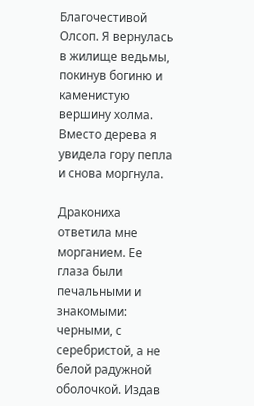Благочестивой Олсоп. Я вернулась в жилище ведьмы, покинув богиню и каменистую вершину холма. Вместо дерева я увидела гору пепла и снова моргнула.

Дракониха ответила мне морганием. Ее глаза были печальными и знакомыми: черными, с серебристой, а не белой радужной оболочкой. Издав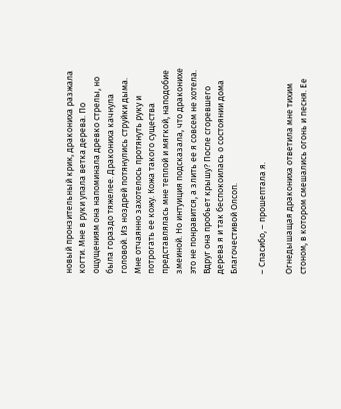новый пронзительный крик, дракониха разжала когти. Мне в руки упала ветка дерева. По ощущениям она напоминала древко стрелы, но была гораздо тяжелее. Дракониха качнула головой. Из ноздрей потянулись струйки дыма. Мне отчаянно захотелось протянуть руку и потрогать ее кожу. Кожа такого существа представлялась мне теплой и мягкой, наподобие змеиной. Но интуиция подсказала, что драконихе это не понравится, а злить ее я совсем не хотела. Вдруг она пробьет крышу? После сгоревшего дерева я и так беспокоилась о состоянии дома Благочестивой Олсоп.

– Спасибо, – прошептала я.

Огнедышащая дракониха ответила мне тихим стоном, в котором смешались огонь и песня. Ее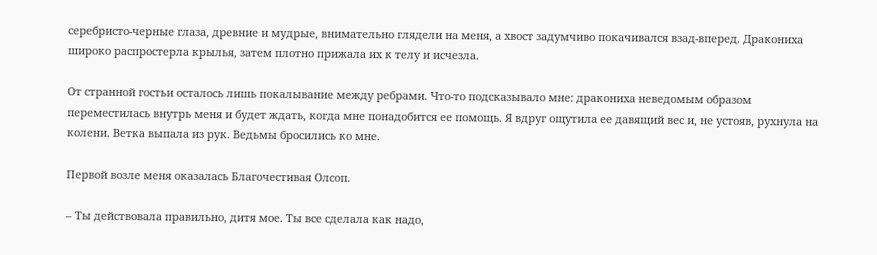серебристо-черные глаза, древние и мудрые, внимательно глядели на меня, а хвост задумчиво покачивался взад-вперед. Дракониха широко распростерла крылья, затем плотно прижала их к телу и исчезла.

От странной гостьи осталось лишь покалывание между ребрами. Что-то подсказывало мне: дракониха неведомым образом переместилась внутрь меня и будет ждать, когда мне понадобится ее помощь. Я вдруг ощутила ее давящий вес и, не устояв, рухнула на колени. Ветка выпала из рук. Ведьмы бросились ко мне.

Первой возле меня оказалась Благочестивая Олсоп.

– Ты действовала правильно, дитя мое. Ты все сделала как надо,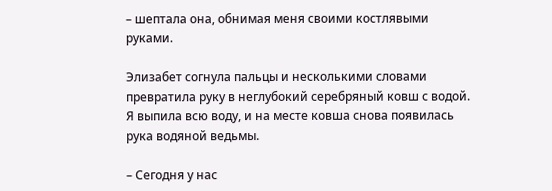– шептала она, обнимая меня своими костлявыми руками.

Элизабет согнула пальцы и несколькими словами превратила руку в неглубокий серебряный ковш с водой. Я выпила всю воду, и на месте ковша снова появилась рука водяной ведьмы.

– Сегодня у нас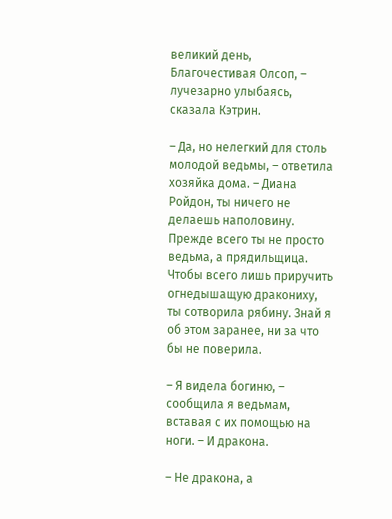великий день, Благочестивая Олсоп, – лучезарно улыбаясь, сказала Кэтрин.

– Да, но нелегкий для столь молодой ведьмы, – ответила хозяйка дома. – Диана Ройдон, ты ничего не делаешь наполовину. Прежде всего ты не просто ведьма, а прядильщица. Чтобы всего лишь приручить огнедышащую дракониху, ты сотворила рябину. Знай я об этом заранее, ни за что бы не поверила.

– Я видела богиню, – сообщила я ведьмам, вставая с их помощью на ноги. – И дракона.

– Не дракона, а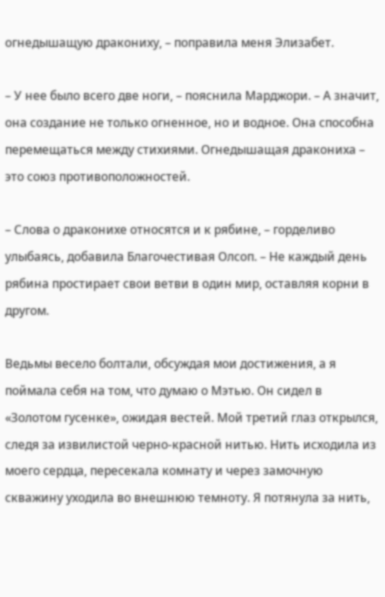огнедышащую дракониху, – поправила меня Элизабет.

– У нее было всего две ноги, – пояснила Марджори. – А значит, она создание не только огненное, но и водное. Она способна перемещаться между стихиями. Огнедышащая дракониха – это союз противоположностей.

– Слова о драконихе относятся и к рябине, – горделиво улыбаясь, добавила Благочестивая Олсоп. – Не каждый день рябина простирает свои ветви в один мир, оставляя корни в другом.

Ведьмы весело болтали, обсуждая мои достижения, а я поймала себя на том, что думаю о Мэтью. Он сидел в «Золотом гусенке», ожидая вестей. Мой третий глаз открылся, следя за извилистой черно-красной нитью. Нить исходила из моего сердца, пересекала комнату и через замочную скважину уходила во внешнюю темноту. Я потянула за нить,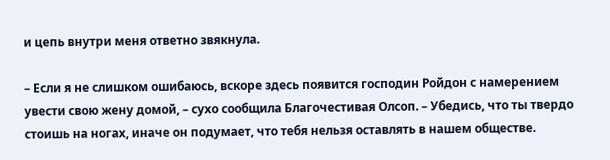и цепь внутри меня ответно звякнула.

– Если я не слишком ошибаюсь, вскоре здесь появится господин Ройдон с намерением увести свою жену домой, – сухо сообщила Благочестивая Олсоп. – Убедись, что ты твердо стоишь на ногах, иначе он подумает, что тебя нельзя оставлять в нашем обществе.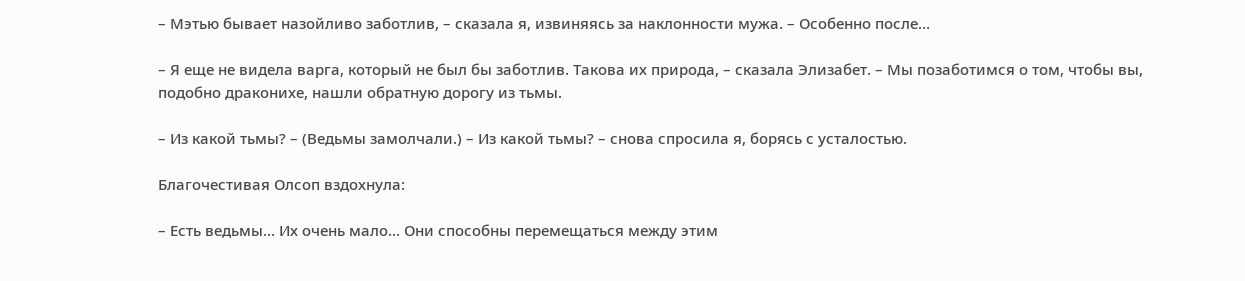– Мэтью бывает назойливо заботлив, – сказала я, извиняясь за наклонности мужа. – Особенно после…

– Я еще не видела варга, который не был бы заботлив. Такова их природа, – сказала Элизабет. – Мы позаботимся о том, чтобы вы, подобно драконихе, нашли обратную дорогу из тьмы.

– Из какой тьмы? – (Ведьмы замолчали.) – Из какой тьмы? – снова спросила я, борясь с усталостью.

Благочестивая Олсоп вздохнула:

– Есть ведьмы… Их очень мало… Они способны перемещаться между этим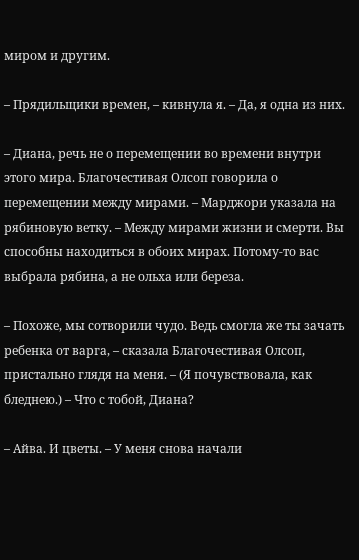миром и другим.

– Прядильщики времен, – кивнула я. – Да, я одна из них.

– Диана, речь не о перемещении во времени внутри этого мира. Благочестивая Олсоп говорила о перемещении между мирами. – Марджори указала на рябиновую ветку. – Между мирами жизни и смерти. Вы способны находиться в обоих мирах. Потому-то вас выбрала рябина, а не ольха или береза.

– Похоже, мы сотворили чудо. Ведь смогла же ты зачать ребенка от варга, – сказала Благочестивая Олсоп, пристально глядя на меня. – (Я почувствовала, как бледнею.) – Что с тобой, Диана?

– Айва. И цветы. – У меня снова начали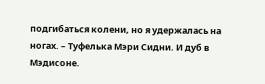подгибаться колени, но я удержалась на ногах. – Туфелька Мэри Сидни. И дуб в Мэдисоне.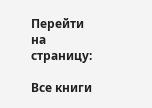Перейти на страницу:

Все книги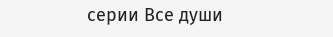серии Все души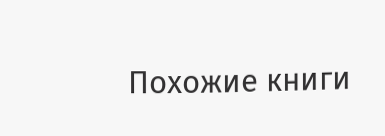Похожие книги